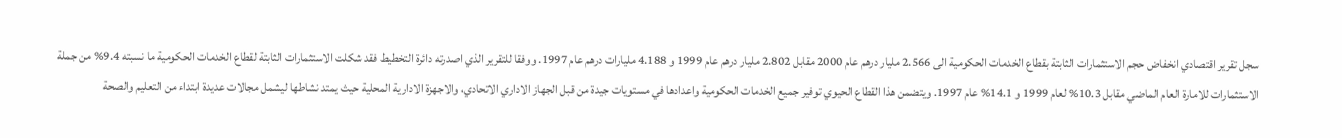سجل تقرير اقتصادي انخفاض حجم الاستثمارات الثابتة بقطاع الخدمات الحكومية الى 2.566 مليار درهم عام 2000 مقابل 2.802 مليار درهم عام 1999 و 4.188 مليارات درهم عام 1997. ووفقا للتقرير الذي اصدرته دائرة التخطيط فقد شكلت الاستثمارات الثابتة لقطاع الخدمات الحكومية ما نسبته 9.4% من جملة الاستثمارات للامارة العام الماضي مقابل 10.3% لعام 1999 و 14.1% عام 1997. ويتضمن هذا القطاع الحيوي توفير جميع الخدمات الحكومية واعدادها في مستويات جيدة من قبل الجهاز الاداري الاتحادي، والاجهزة الادارية المحلية حيث يمتد نشاطها ليشمل مجالات عديدة ابتداء من التعليم والصحة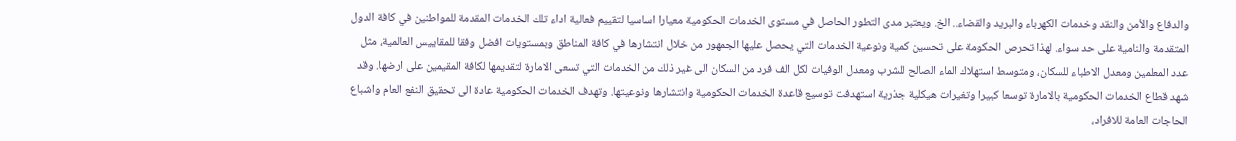والدفاع والأمن والنقد وخدمات الكهرباء والبريد والقضاء.. الخ. ويعتبر مدى التطور الحاصل في مستوى الخدمات الحكومية معيارا اساسيا لتقييم فعالية اداء تلك الخدمات المقدمة للمواطنين في كافة الدول المتقدمة والنامية على حد سواء. لهذا تحرص الحكومة على تحسين كمية ونوعية الخدمات التي يحصل عليها الجمهور من خلال انتشارها في كافة المناطق وبمستويات افضل وفقا للمقاييس العالمية، مثل عدد المعلمين ومعدل الاطباء للسكان، ومتوسط استهلاك الماء الصالح للشرب ومعدل الوفيات لكل الف فرد من السكان الى غير ذلك من الخدمات التي تسعى الامارة لتقديمها لكافة المقيمين على ارضها. وقد شهد قطاع الخدمات الحكومية بالامارة توسعا كبيرا وتغيرات هيكلية جذرية استهدفت توسيع قاعدة الخدمات الحكومية وانتشارها ونوعيتها. وتهدف الخدمات الحكومية عادة الى تحقيق النفع العام واشباع الحاجات العامة للافراد،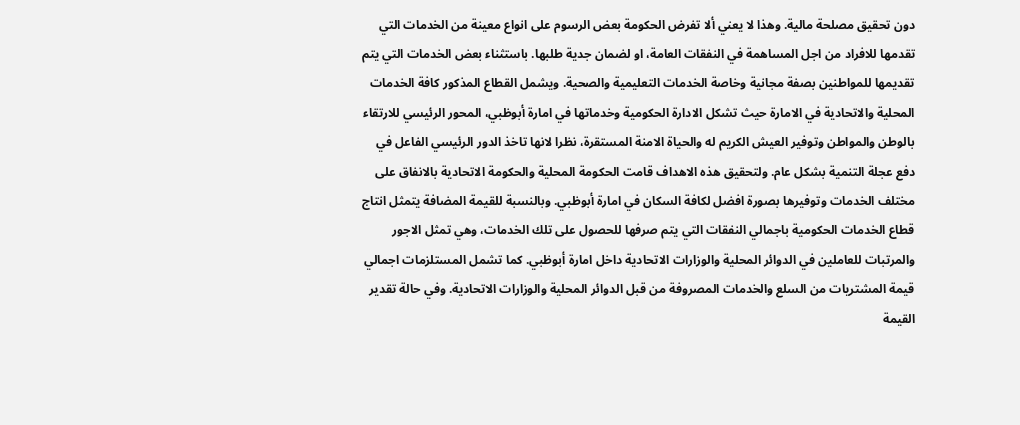دون تحقيق مصلحة مالية. وهذا لا يعني ألا تفرض الحكومة بعض الرسوم على انواع معينة من الخدمات التي تقدمها للافراد من اجل المساهمة في النفقات العامة، او لضمان جدية طلبها. باستثناء بعض الخدمات التي يتم تقديمها للمواطنين بصفة مجانية وخاصة الخدمات التعليمية والصحية. ويشمل القطاع المذكور كافة الخدمات المحلية والاتحادية في الامارة حيث تشكل الادارة الحكومية وخدماتها في امارة أبوظبي، المحور الرئيسي للارتقاء بالوطن والمواطن وتوفير العيش الكريم له والحياة الامنة المستقرة، نظرا لانها تاخذ الدور الرئيسي الفاعل في دفع عجلة التنمية بشكل عام. ولتحقيق هذه الاهداف قامت الحكومة المحلية والحكومة الاتحادية بالانفاق على مختلف الخدمات وتوفيرها بصورة افضل لكافة السكان في امارة أبوظبي. وبالنسبة للقيمة المضافة يتمثل انتاج قطاع الخدمات الحكومية باجمالي النفقات التي يتم صرفها للحصول على تلك الخدمات، وهي تمثل الاجور والمرتبات للعاملين في الدوائر المحلية والوزارات الاتحادية داخل امارة أبوظبي. كما تشمل المستلزمات اجمالي قيمة المشتريات من السلع والخدمات المصروفة من قبل الدوائر المحلية والوزارات الاتحادية. وفي حالة تقدير القيمة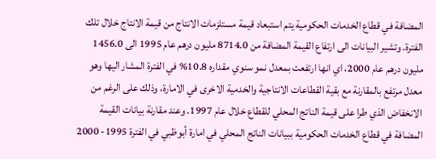المضافة في قطاع الخدمات الحكومية يتم استبعاد قيمة مستلزمات الانتاج من قيمة الانتاج خلال تلك الفترة. وتشير البيانات الى ارتفاع القيمة المضافة من 8714.0 مليون درهم عام 1995 الى 1456.0 مليون درهم عام 2000، اي انها ارتفعت بمعدل نمو سنوي مقداره 10.8% في الفترة المشار اليها وهو معدل مرتفع بالمقارنة مع بقية القطاعات الانتاجية والخدمية الاخرى في الامارة، وذلك على الرغم من الانخفاض الذي طرا على قيمة الناتج المحلي للقطاع خلال عام 1997. وعند مقارنة بيانات القيمة المضافة في قطاع الخدمات الحكومية ببيانات الناتج المحلي في امارة أبوظبي في الفترة 1995- 2000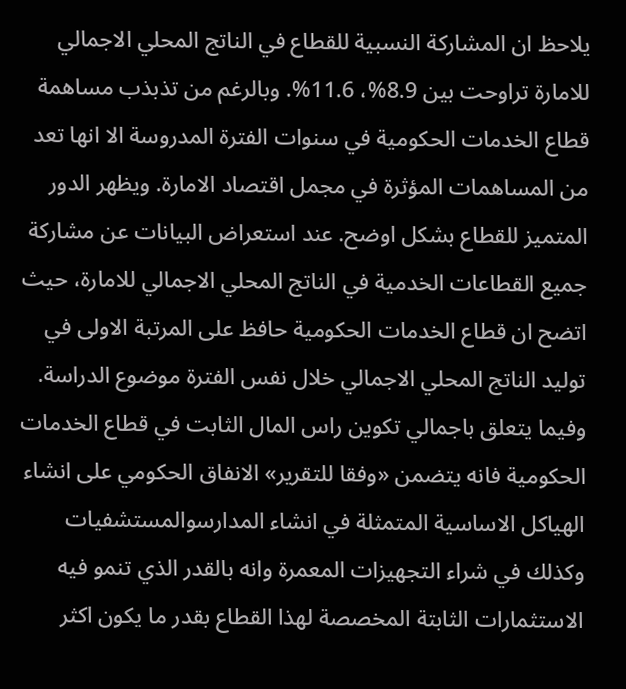يلاحظ ان المشاركة النسبية للقطاع في الناتج المحلي الاجمالي للامارة تراوحت بين 8.9%، 11.6%. وبالرغم من تذبذب مساهمة قطاع الخدمات الحكومية في سنوات الفترة المدروسة الا انها تعد من المساهمات المؤثرة في مجمل اقتصاد الامارة. ويظهر الدور المتميز للقطاع بشكل اوضح. عند استعراض البيانات عن مشاركة جميع القطاعات الخدمية في الناتج المحلي الاجمالي للامارة، حيث اتضح ان قطاع الخدمات الحكومية حافظ على المرتبة الاولى في توليد الناتج المحلي الاجمالي خلال نفس الفترة موضوع الدراسة. وفيما يتعلق باجمالي تكوين راس المال الثابت في قطاع الخدمات الحكومية فانه يتضمن «وفقا للتقرير» الانفاق الحكومي على انشاء الهياكل الاساسية المتمثلة في انشاء المدارسوالمستشفيات وكذلك في شراء التجهيزات المعمرة وانه بالقدر الذي تنمو فيه الاستثمارات الثابتة المخصصة لهذا القطاع بقدر ما يكون اكثر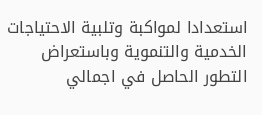استعدادا لمواكبة وتلبية الاحتياجات الخدمية والتنموية وباستعراض التطور الحاصل في اجمالي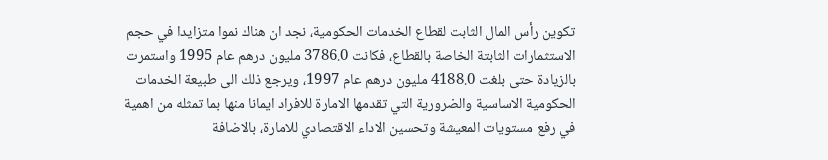تكوين رأس المال الثابت لقطاع الخدمات الحكومية، نجد ان هناك نموا متزايدا في حجم الاستثمارات الثابتة الخاصة بالقطاع، فكانت 3786.0 مليون درهم عام 1995 واستمرت بالزيادة حتى بلغت 4188.0 مليون درهم عام 1997، ويرجع ذلك الى طبيعة الخدمات الحكومية الاساسية والضرورية التي تقدمها الامارة للافراد ايمانا منها بما تمثله من اهمية في رفع مستويات المعيشة وتحسين الاداء الاقتصادي للامارة، بالاضافة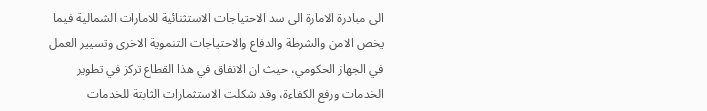الى مبادرة الامارة الى سد الاحتياجات الاستثنائية للامارات الشمالية فيما يخص الامن والشرطة والدفاع والاحتياجات التنموية الاخرى وتسيير العمل في الجهاز الحكومي، حيث ان الانفاق في هذا القطاع تركز في تطوير الخدمات ورفع الكفاءة، وقد شكلت الاستثمارات الثابتة للخدمات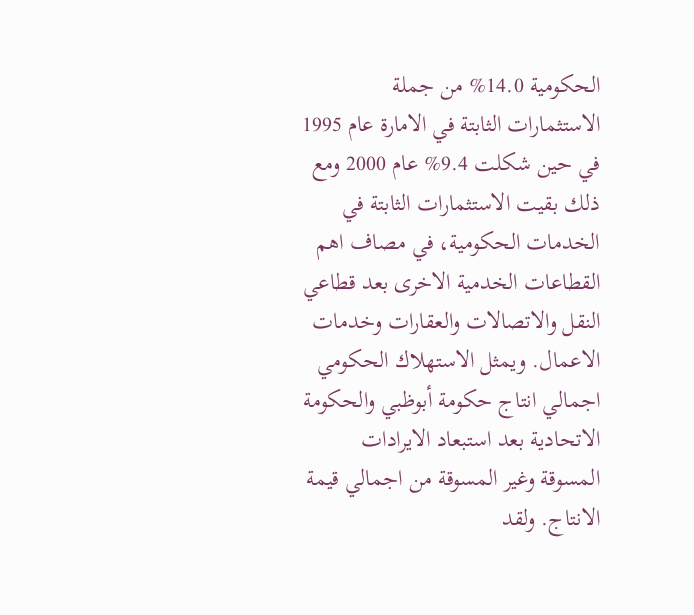الحكومية 14.0% من جملة الاستثمارات الثابتة في الامارة عام 1995 في حين شكلت 9.4% عام 2000 ومع ذلك بقيت الاستثمارات الثابتة في الخدمات الحكومية، في مصاف اهم القطاعات الخدمية الاخرى بعد قطاعي النقل والاتصالات والعقارات وخدمات الاعمال. ويمثل الاستهلاك الحكومي اجمالي انتاج حكومة أبوظبي والحكومة الاتحادية بعد استبعاد الايرادات المسوقة وغير المسوقة من اجمالي قيمة الانتاج. ولقد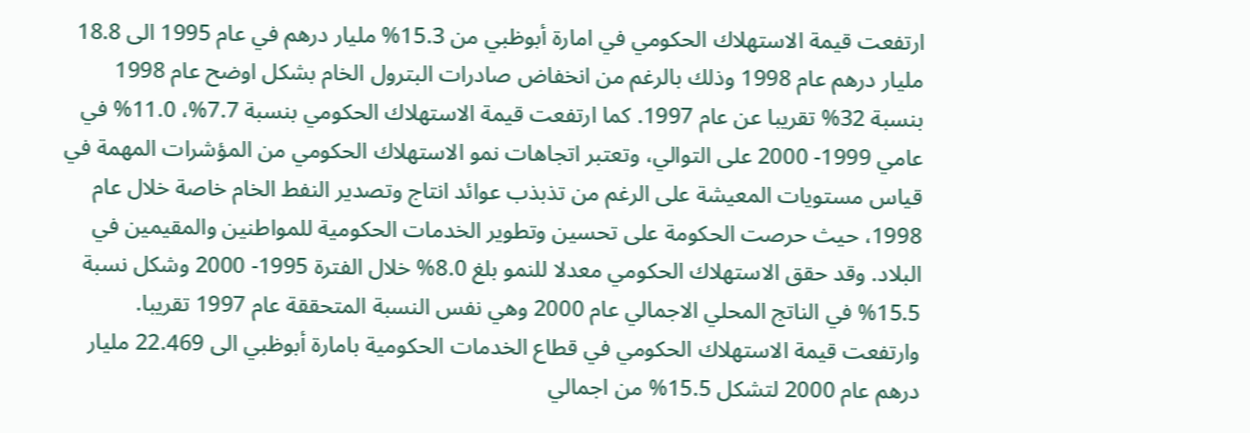ارتفعت قيمة الاستهلاك الحكومي في امارة أبوظبي من 15.3% مليار درهم في عام 1995 الى 18.8 مليار درهم عام 1998 وذلك بالرغم من انخفاض صادرات البترول الخام بشكل اوضح عام 1998 بنسبة 32% تقريبا عن عام 1997. كما ارتفعت قيمة الاستهلاك الحكومي بنسبة 7.7%، 11.0% في عامي 1999- 2000 على التوالي، وتعتبر اتجاهات نمو الاستهلاك الحكومي من المؤشرات المهمة في قياس مستويات المعيشة على الرغم من تذبذب عوائد انتاج وتصدير النفط الخام خاصة خلال عام 1998، حيث حرصت الحكومة على تحسين وتطوير الخدمات الحكومية للمواطنين والمقيمين في البلاد. وقد حقق الاستهلاك الحكومي معدلا للنمو بلغ 8.0% خلال الفترة 1995- 2000 وشكل نسبة 15.5% في الناتج المحلي الاجمالي عام 2000 وهي نفس النسبة المتحققة عام 1997 تقريبا. وارتفعت قيمة الاستهلاك الحكومي في قطاع الخدمات الحكومية بامارة أبوظبي الى 22.469 مليار درهم عام 2000 لتشكل 15.5% من اجمالي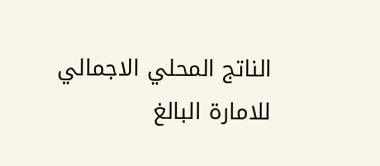الناتج المحلي الاجمالي للامارة البالغ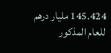145.424 مليار درهم للعام المذكور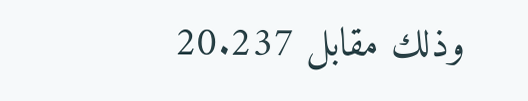وذلك مقابل 20.237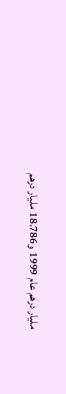مليار درهم عام 1999 و18.786 مليار درهم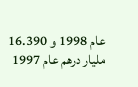عام 1998 و 16.390 مليار درهم عام 1997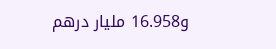و16.958 مليار درهم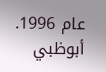عام 1996. أبوظبي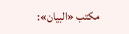مكتب «البيان»: